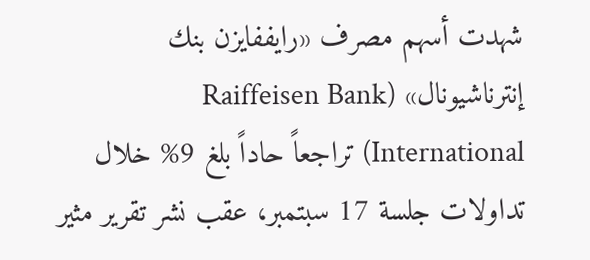شهدت أسهم مصرف «رايففايزن بنك إنترناشيونال» (Raiffeisen Bank International) تراجعاً حاداً بلغ 9% خلال تداولات جلسة 17 سبتمبر، عقب نشر تقرير مثير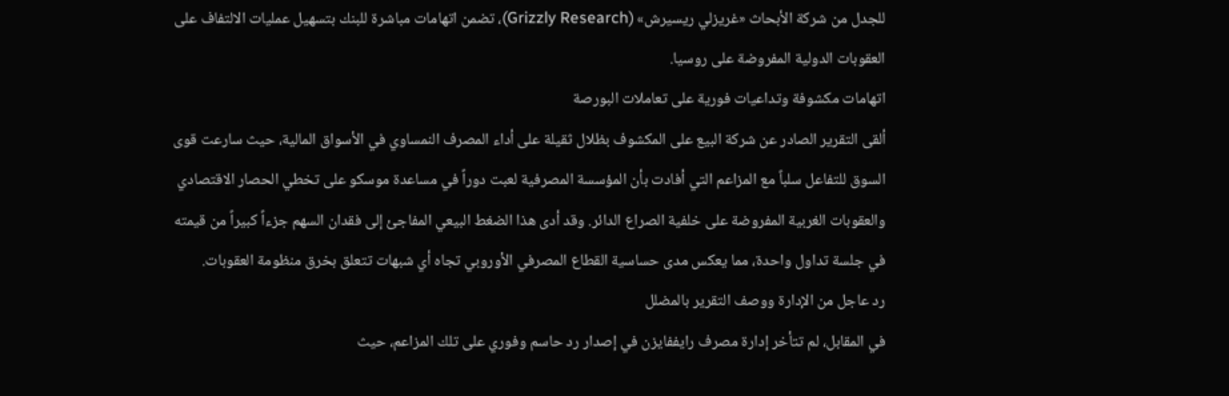للجدل من شركة الأبحاث «غريزلي ريسيرش» (Grizzly Research)، تضمن اتهامات مباشرة للبنك بتسهيل عمليات الالتفاف على العقوبات الدولية المفروضة على روسيا.
اتهامات مكشوفة وتداعيات فورية على تعاملات البورصة
ألقى التقرير الصادر عن شركة البيع على المكشوف بظلال ثقيلة على أداء المصرف النمساوي في الأسواق المالية، حيث سارعت قوى السوق للتفاعل سلباً مع المزاعم التي أفادت بأن المؤسسة المصرفية لعبت دوراً في مساعدة موسكو على تخطي الحصار الاقتصادي والعقوبات الغربية المفروضة على خلفية الصراع الدائر. وقد أدى هذا الضغط البيعي المفاجئ إلى فقدان السهم جزءاً كبيراً من قيمته في جلسة تداول واحدة، مما يعكس مدى حساسية القطاع المصرفي الأوروبي تجاه أي شبهات تتعلق بخرق منظومة العقوبات.
رد عاجل من الإدارة ووصف التقرير بالمضلل
في المقابل، لم تتأخر إدارة مصرف رايففايزن في إصدار رد حاسم وفوري على تلك المزاعم، حيث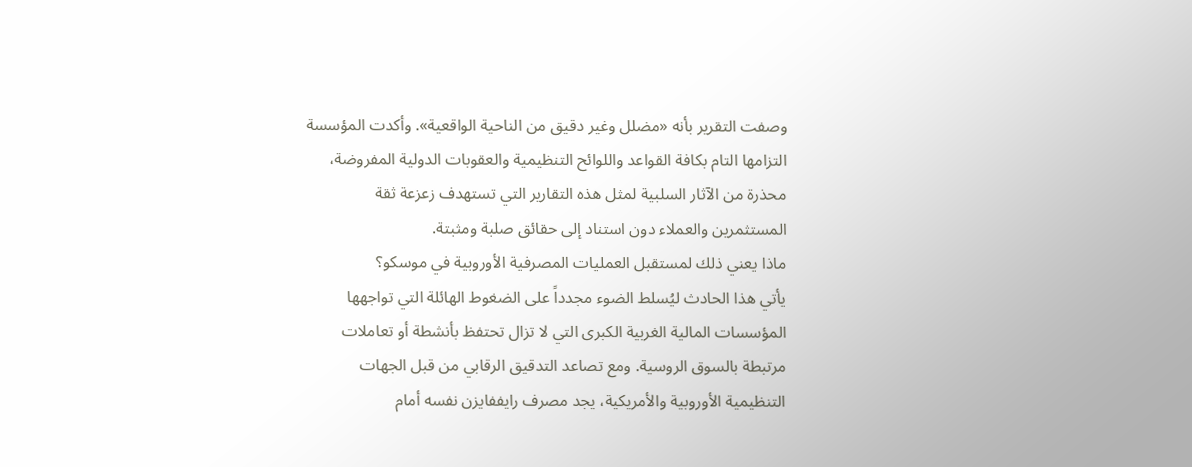وصفت التقرير بأنه «مضلل وغير دقيق من الناحية الواقعية». وأكدت المؤسسة التزامها التام بكافة القواعد واللوائح التنظيمية والعقوبات الدولية المفروضة، محذرة من الآثار السلبية لمثل هذه التقارير التي تستهدف زعزعة ثقة المستثمرين والعملاء دون استناد إلى حقائق صلبة ومثبتة.
ماذا يعني ذلك لمستقبل العمليات المصرفية الأوروبية في موسكو؟
يأتي هذا الحادث ليُسلط الضوء مجدداً على الضغوط الهائلة التي تواجهها المؤسسات المالية الغربية الكبرى التي لا تزال تحتفظ بأنشطة أو تعاملات مرتبطة بالسوق الروسية. ومع تصاعد التدقيق الرقابي من قبل الجهات التنظيمية الأوروبية والأمريكية، يجد مصرف رايففايزن نفسه أمام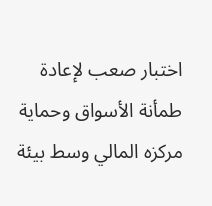اختبار صعب لإعادة طمأنة الأسواق وحماية مركزه المالي وسط بيئة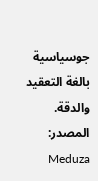جوسياسية بالغة التعقيد والدقة.
المصدر: Meduza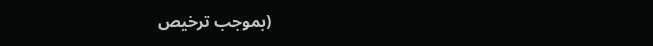(بموجب ترخيص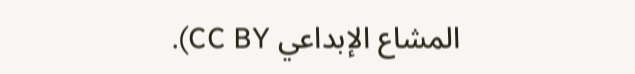المشاع الإبداعي CC BY).